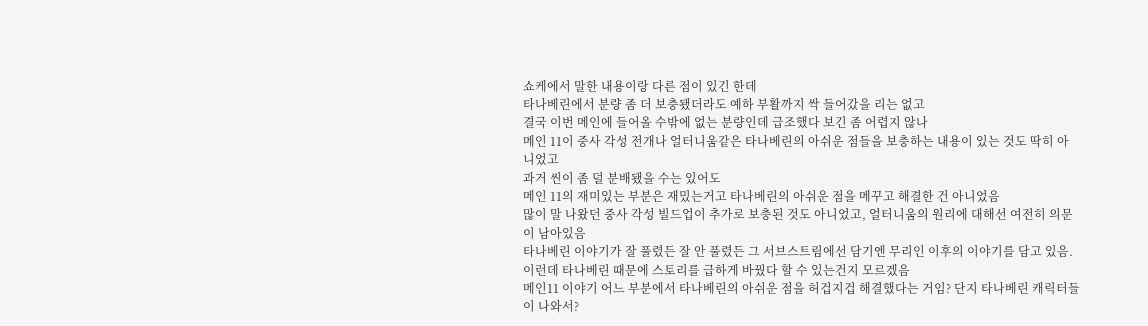쇼케에서 말한 내용이랑 다른 점이 있긴 한데
타나베린에서 분량 좀 더 보충됐더라도 예하 부활까지 싹 들어갔을 리는 없고
결국 이번 메인에 들어올 수밖에 없는 분량인데 급조했다 보긴 좀 어렵지 않나
메인 11이 중사 각성 전개나 얼터니움같은 타나베린의 아쉬운 점들을 보충하는 내용이 있는 것도 딱히 아니었고
과거 씬이 좀 덜 분배됐을 수는 있어도
메인 11의 재미있는 부분은 재밌는거고 타나베린의 아쉬운 점을 메꾸고 해결한 건 아니었음
많이 말 나왔던 중사 각성 빌드업이 추가로 보충된 것도 아니었고, 얼터니움의 원리에 대해선 여전히 의문이 남아있음
타나베린 이야기가 잘 풀렸든 잘 안 풀렸든 그 서브스트림에선 담기엔 무리인 이후의 이야기를 담고 있음. 이런데 타나베린 때문에 스토리를 급하게 바꿨다 할 수 있는건지 모르겠음
메인11 이야기 어느 부분에서 타나베린의 아쉬운 점을 허겁지겁 해결했다는 거임? 단지 타나베린 캐릭터들이 나와서?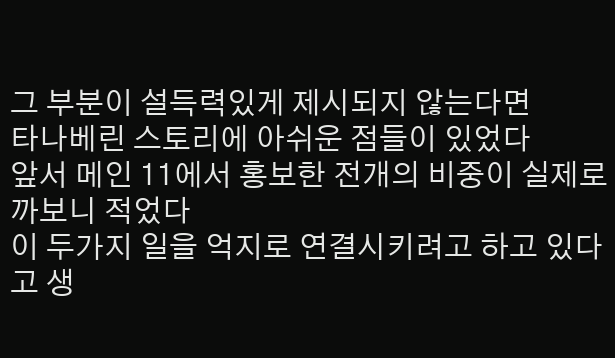그 부분이 설득력있게 제시되지 않는다면
타나베린 스토리에 아쉬운 점들이 있었다
앞서 메인 11에서 홍보한 전개의 비중이 실제로 까보니 적었다
이 두가지 일을 억지로 연결시키려고 하고 있다고 생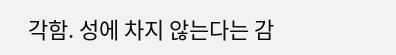각함. 성에 차지 않는다는 감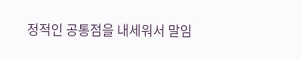정적인 공통점을 내세워서 말임